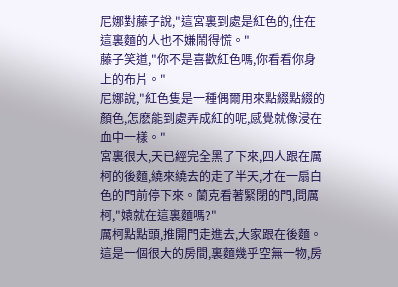尼娜對藤子說,"這宮裏到處是紅色的,住在這裏麵的人也不嫌鬧得慌。"
藤子笑道,"你不是喜歡紅色嗎,你看看你身上的布片。"
尼娜說,"紅色隻是一種偶爾用來點綴點綴的顏色,怎麽能到處弄成紅的呢,感覺就像浸在血中一樣。"
宮裏很大,天已經完全黑了下來,四人跟在厲柯的後麵,繞來繞去的走了半天,才在一扇白色的門前停下來。蘭克看著緊閉的門,問厲柯,"媴就在這裏麵嗎?"
厲柯點點頭,推開門走進去,大家跟在後麵。
這是一個很大的房間,裏麵幾乎空無一物,房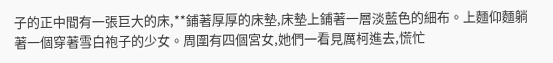子的正中間有一張巨大的床,**鋪著厚厚的床墊,床墊上鋪著一層淡藍色的細布。上麵仰麵躺著一個穿著雪白袍子的少女。周圍有四個宮女,她們一看見厲柯進去,慌忙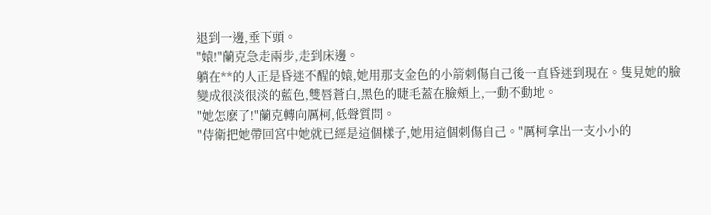退到一邊,垂下頭。
"媴!"蘭克急走兩步,走到床邊。
躺在**的人正是昏迷不醒的媴,她用那支金色的小箭刺傷自己後一直昏迷到現在。隻見她的臉變成很淡很淡的藍色,雙唇蒼白,黑色的睫毛蓋在臉頰上,一動不動地。
"她怎麽了!"蘭克轉向厲柯,低聲質問。
"侍衛把她帶回宮中她就已經是這個樣子,她用這個刺傷自己。"厲柯拿出一支小小的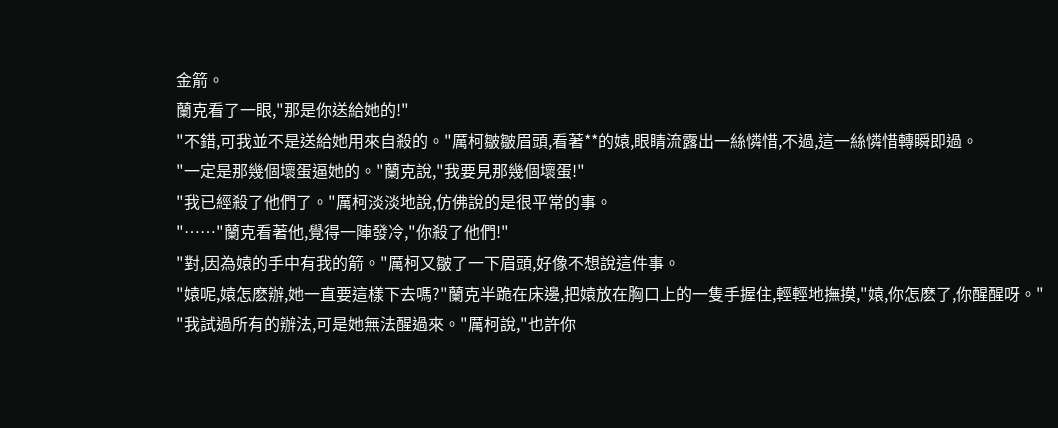金箭。
蘭克看了一眼,"那是你送給她的!"
"不錯,可我並不是送給她用來自殺的。"厲柯皺皺眉頭,看著**的媴,眼睛流露出一絲憐惜,不過,這一絲憐惜轉瞬即過。
"一定是那幾個壞蛋逼她的。"蘭克說,"我要見那幾個壞蛋!"
"我已經殺了他們了。"厲柯淡淡地說,仿佛說的是很平常的事。
"……"蘭克看著他,覺得一陣發冷,"你殺了他們!"
"對,因為媴的手中有我的箭。"厲柯又皺了一下眉頭,好像不想說這件事。
"媴呢,媴怎麽辦,她一直要這樣下去嗎?"蘭克半跪在床邊,把媴放在胸口上的一隻手握住,輕輕地撫摸,"媴,你怎麽了,你醒醒呀。"
"我試過所有的辦法,可是她無法醒過來。"厲柯說,"也許你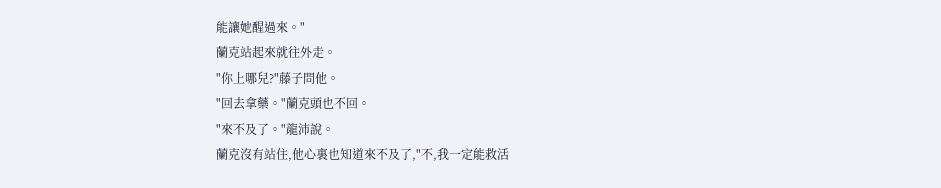能讓她醒過來。"
蘭克站起來就往外走。
"你上哪兒?"藤子問他。
"回去拿藥。"蘭克頭也不回。
"來不及了。"龍沛說。
蘭克沒有站住,他心裏也知道來不及了,"不,我一定能救活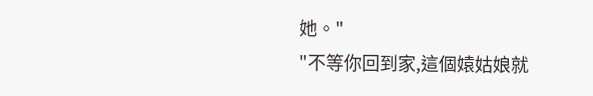她。"
"不等你回到家,這個媴姑娘就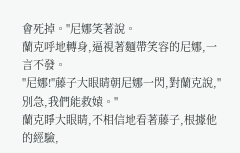會死掉。"尼娜笑著說。
蘭克呼地轉身,逼視著麵帶笑容的尼娜,一言不發。
"尼娜!"藤子大眼睛朝尼娜一閃,對蘭克說,"別急,我們能救媴。"
蘭克睜大眼睛,不相信地看著藤子,根據他的經驗,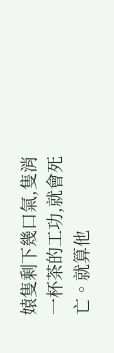媴隻剩下幾口氣,隻消一杯茶的工功,就會死亡。就算他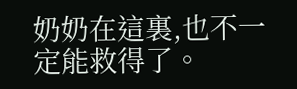奶奶在這裏,也不一定能救得了。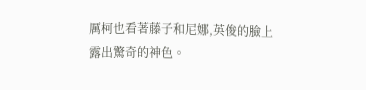厲柯也看著藤子和尼娜,英俊的臉上露出驚奇的神色。